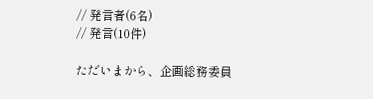// 発言者(6名)
// 発言(10件)

ただいまから、企画総務委員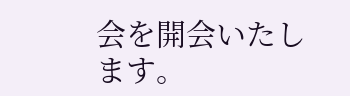会を開会いたします。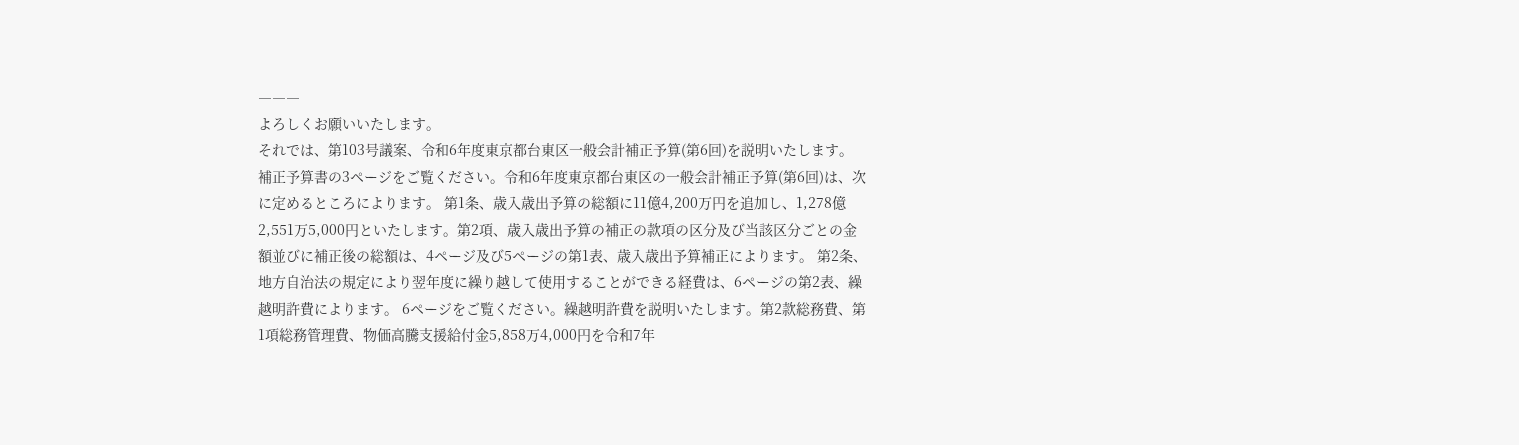―――
よろしくお願いいたします。
それでは、第103号議案、令和6年度東京都台東区一般会計補正予算(第6回)を説明いたします。 補正予算書の3ページをご覧ください。令和6年度東京都台東区の一般会計補正予算(第6回)は、次に定めるところによります。 第1条、歳入歳出予算の総額に11億4,200万円を追加し、1,278億2,551万5,000円といたします。第2項、歳入歳出予算の補正の款項の区分及び当該区分ごとの金額並びに補正後の総額は、4ページ及び5ページの第1表、歳入歳出予算補正によります。 第2条、地方自治法の規定により翌年度に繰り越して使用することができる経費は、6ページの第2表、繰越明許費によります。 6ページをご覧ください。繰越明許費を説明いたします。第2款総務費、第1項総務管理費、物価高騰支援給付金5,858万4,000円を令和7年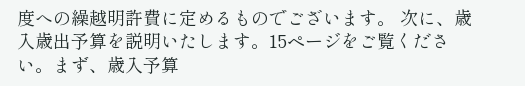度への繰越明許費に定めるものでございます。 次に、歳入歳出予算を説明いたします。15ページをご覧ください。まず、歳入予算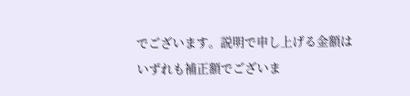でございます。説明で申し上げる金額はいずれも補正額でございま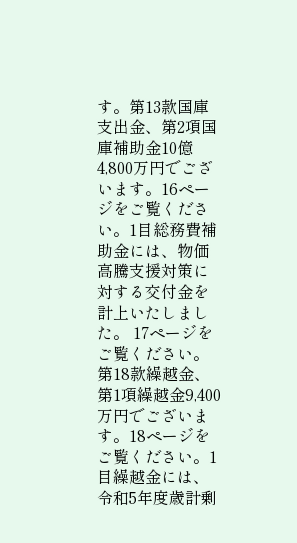す。第13款国庫支出金、第2項国庫補助金10億4,800万円でございます。16ページをご覧ください。1目総務費補助金には、物価高騰支援対策に対する交付金を計上いたしました。 17ページをご覧ください。第18款繰越金、第1項繰越金9,400万円でございます。18ページをご覧ください。1目繰越金には、令和5年度歳計剰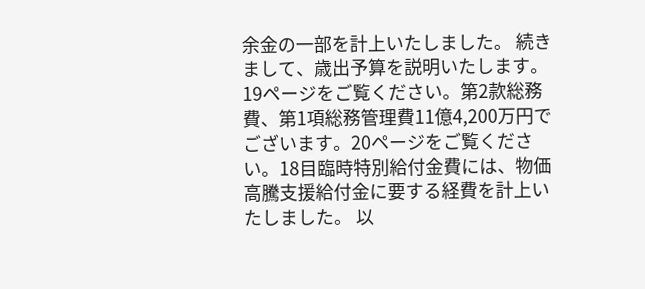余金の一部を計上いたしました。 続きまして、歳出予算を説明いたします。19ページをご覧ください。第2款総務費、第1項総務管理費11億4,200万円でございます。20ページをご覧ください。18目臨時特別給付金費には、物価高騰支援給付金に要する経費を計上いたしました。 以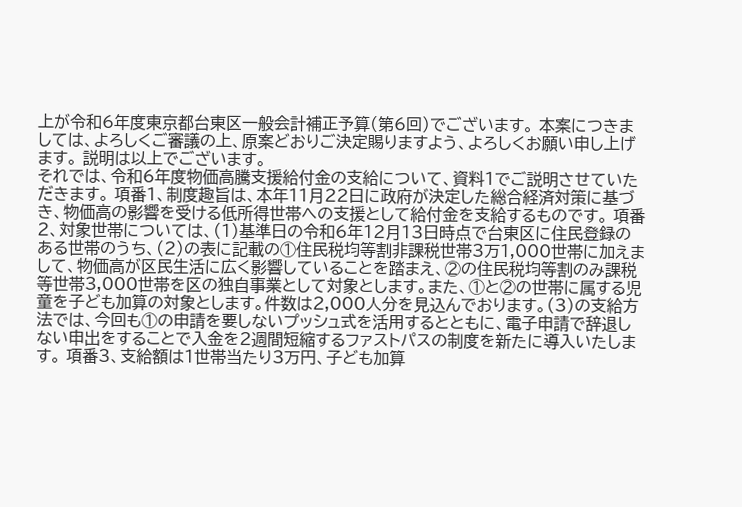上が令和6年度東京都台東区一般会計補正予算(第6回)でございます。 本案につきましては、よろしくご審議の上、原案どおりご決定賜りますよう、よろしくお願い申し上げます。 説明は以上でございます。
それでは、令和6年度物価高騰支援給付金の支給について、資料1でご説明させていただきます。 項番1、制度趣旨は、本年11月22日に政府が決定した総合経済対策に基づき、物価高の影響を受ける低所得世帯への支援として給付金を支給するものです。 項番2、対象世帯については、(1)基準日の令和6年12月13日時点で台東区に住民登録のある世帯のうち、(2)の表に記載の①住民税均等割非課税世帯3万1,000世帯に加えまして、物価高が区民生活に広く影響していることを踏まえ、②の住民税均等割のみ課税等世帯3,000世帯を区の独自事業として対象とします。また、①と②の世帯に属する児童を子ども加算の対象とします。件数は2,000人分を見込んでおります。(3)の支給方法では、今回も①の申請を要しないプッシュ式を活用するとともに、電子申請で辞退しない申出をすることで入金を2週間短縮するファストパスの制度を新たに導入いたします。 項番3、支給額は1世帯当たり3万円、子ども加算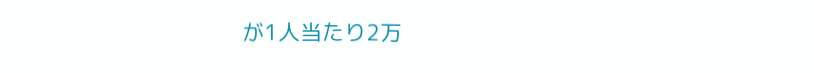が1人当たり2万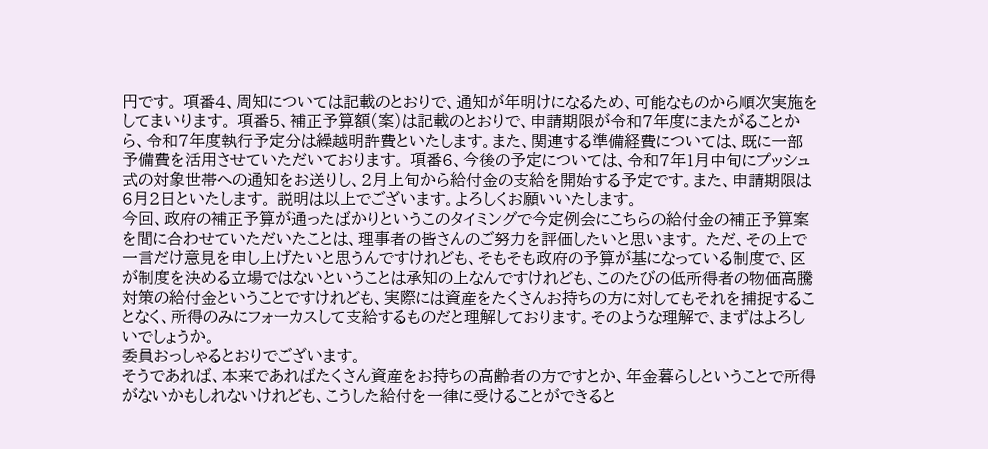円です。 項番4、周知については記載のとおりで、通知が年明けになるため、可能なものから順次実施をしてまいります。 項番5、補正予算額(案)は記載のとおりで、申請期限が令和7年度にまたがることから、令和7年度執行予定分は繰越明許費といたします。また、関連する準備経費については、既に一部予備費を活用させていただいております。 項番6、今後の予定については、令和7年1月中旬にプッシュ式の対象世帯への通知をお送りし、2月上旬から給付金の支給を開始する予定です。また、申請期限は6月2日といたします。 説明は以上でございます。よろしくお願いいたします。
今回、政府の補正予算が通ったばかりというこのタイミングで今定例会にこちらの給付金の補正予算案を間に合わせていただいたことは、理事者の皆さんのご努力を評価したいと思います。 ただ、その上で一言だけ意見を申し上げたいと思うんですけれども、そもそも政府の予算が基になっている制度で、区が制度を決める立場ではないということは承知の上なんですけれども、このたびの低所得者の物価高騰対策の給付金ということですけれども、実際には資産をたくさんお持ちの方に対してもそれを捕捉することなく、所得のみにフォーカスして支給するものだと理解しております。そのような理解で、まずはよろしいでしょうか。
委員おっしゃるとおりでございます。
そうであれば、本来であればたくさん資産をお持ちの高齢者の方ですとか、年金暮らしということで所得がないかもしれないけれども、こうした給付を一律に受けることができると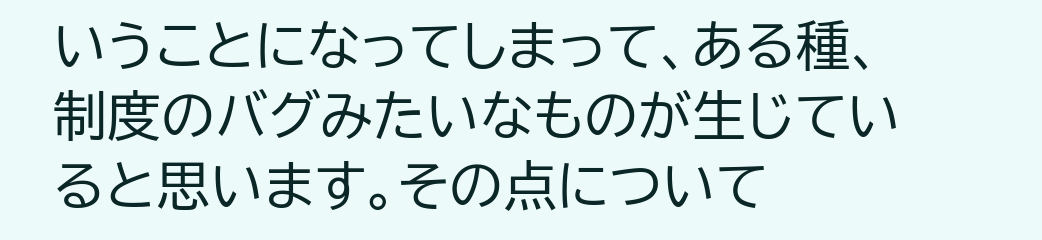いうことになってしまって、ある種、制度のバグみたいなものが生じていると思います。その点について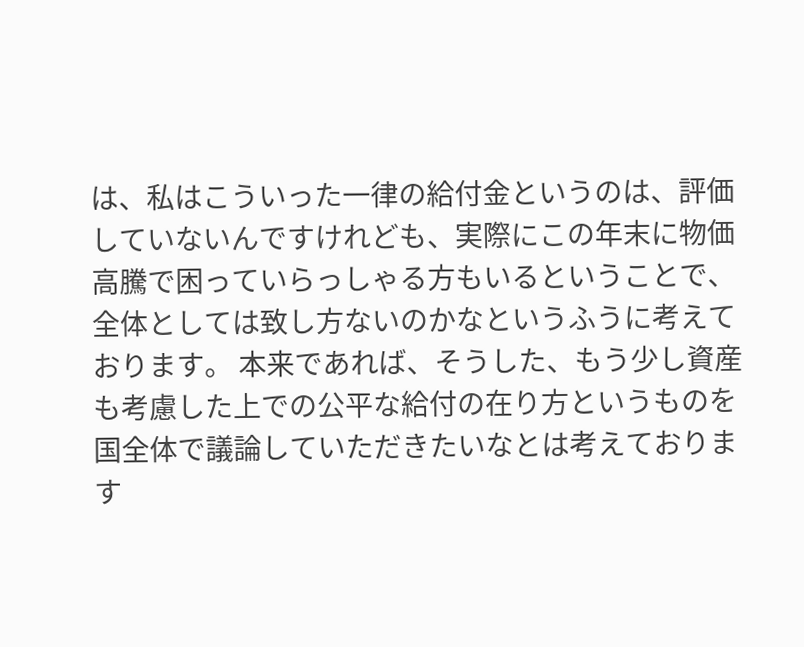は、私はこういった一律の給付金というのは、評価していないんですけれども、実際にこの年末に物価高騰で困っていらっしゃる方もいるということで、全体としては致し方ないのかなというふうに考えております。 本来であれば、そうした、もう少し資産も考慮した上での公平な給付の在り方というものを国全体で議論していただきたいなとは考えております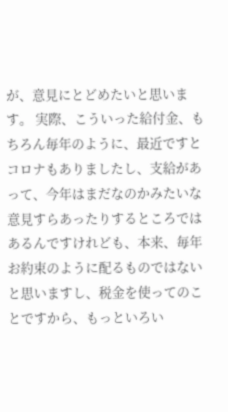が、意見にとどめたいと思います。 実際、こういった給付金、もちろん毎年のように、最近ですとコロナもありましたし、支給があって、今年はまだなのかみたいな意見すらあったりするところではあるんですけれども、本来、毎年お約束のように配るものではないと思いますし、税金を使ってのことですから、もっといろい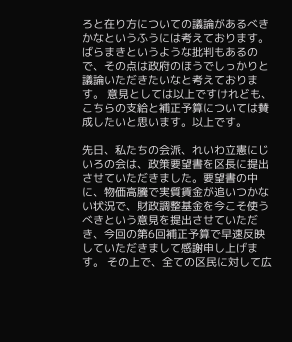ろと在り方についての議論があるべきかなというふうには考えております。ばらまきというような批判もあるので、その点は政府のほうでしっかりと議論いただきたいなと考えております。 意見としては以上ですけれども、こちらの支給と補正予算については賛成したいと思います。以上です。

先日、私たちの会派、れいわ立憲にじいろの会は、政策要望書を区長に提出させていただきました。要望書の中に、物価高騰で実質賃金が追いつかない状況で、財政調整基金を今こそ使うべきという意見を提出させていただき、今回の第6回補正予算で早速反映していただきまして感謝申し上げます。 その上で、全ての区民に対して広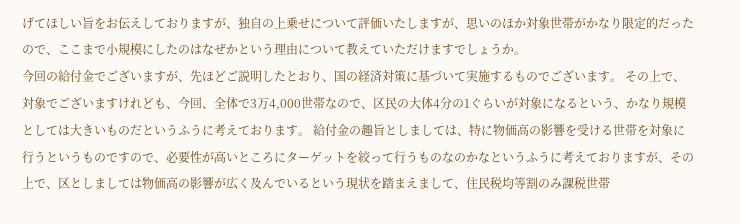げてほしい旨をお伝えしておりますが、独自の上乗せについて評価いたしますが、思いのほか対象世帯がかなり限定的だったので、ここまで小規模にしたのはなぜかという理由について教えていただけますでしょうか。
今回の給付金でございますが、先ほどご説明したとおり、国の経済対策に基づいて実施するものでございます。 その上で、対象でございますけれども、今回、全体で3万4,000世帯なので、区民の大体4分の1ぐらいが対象になるという、かなり規模としては大きいものだというふうに考えております。 給付金の趣旨としましては、特に物価高の影響を受ける世帯を対象に行うというものですので、必要性が高いところにターゲットを絞って行うものなのかなというふうに考えておりますが、その上で、区としましては物価高の影響が広く及んでいるという現状を踏まえまして、住民税均等割のみ課税世帯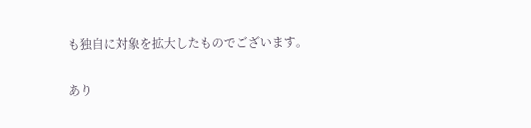も独自に対象を拡大したものでございます。

あり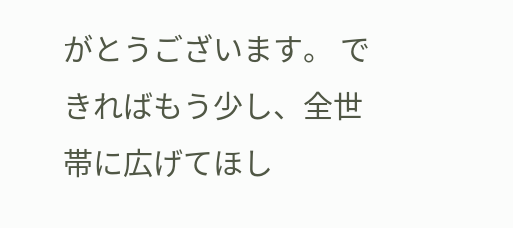がとうございます。 できればもう少し、全世帯に広げてほし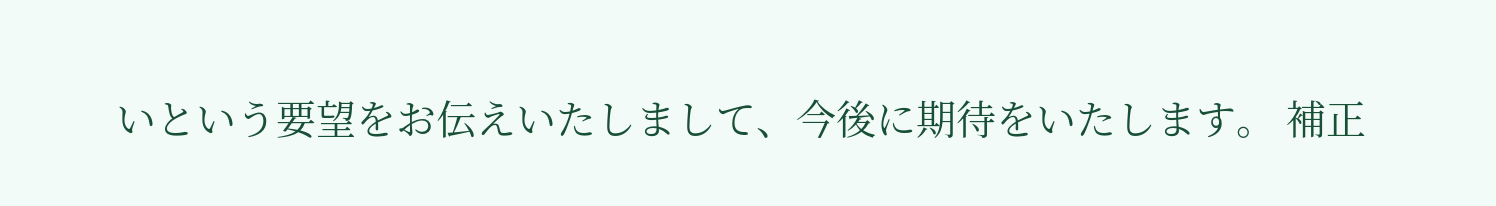いという要望をお伝えいたしまして、今後に期待をいたします。 補正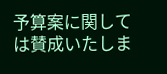予算案に関しては賛成いたしま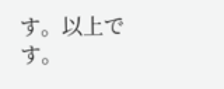す。以上です。